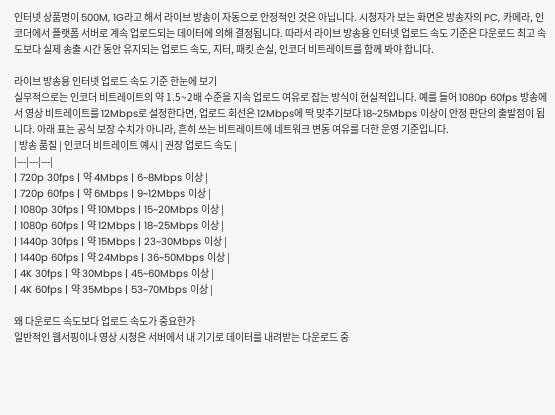인터넷 상품명이 500M, 1G라고 해서 라이브 방송이 자동으로 안정적인 것은 아닙니다. 시청자가 보는 화면은 방송자의 PC, 카메라, 인코더에서 플랫폼 서버로 계속 업로드되는 데이터에 의해 결정됩니다. 따라서 라이브 방송용 인터넷 업로드 속도 기준은 다운로드 최고 속도보다 실제 송출 시간 동안 유지되는 업로드 속도, 지터, 패킷 손실, 인코더 비트레이트를 함께 봐야 합니다.

라이브 방송용 인터넷 업로드 속도 기준 한눈에 보기
실무적으로는 인코더 비트레이트의 약 1.5~2배 수준을 지속 업로드 여유로 잡는 방식이 현실적입니다. 예를 들어 1080p 60fps 방송에서 영상 비트레이트를 12Mbps로 설정한다면, 업로드 회선은 12Mbps에 딱 맞추기보다 18~25Mbps 이상이 안정 판단의 출발점이 됩니다. 아래 표는 공식 보장 수치가 아니라, 흔히 쓰는 비트레이트에 네트워크 변동 여유를 더한 운영 기준입니다.
| 방송 품질 | 인코더 비트레이트 예시 | 권장 업로드 속도 |
|---|---|---|
| 720p 30fps | 약 4Mbps | 6~8Mbps 이상 |
| 720p 60fps | 약 6Mbps | 9~12Mbps 이상 |
| 1080p 30fps | 약 10Mbps | 15~20Mbps 이상 |
| 1080p 60fps | 약 12Mbps | 18~25Mbps 이상 |
| 1440p 30fps | 약 15Mbps | 23~30Mbps 이상 |
| 1440p 60fps | 약 24Mbps | 36~50Mbps 이상 |
| 4K 30fps | 약 30Mbps | 45~60Mbps 이상 |
| 4K 60fps | 약 35Mbps | 53~70Mbps 이상 |

왜 다운로드 속도보다 업로드 속도가 중요한가
일반적인 웹서핑이나 영상 시청은 서버에서 내 기기로 데이터를 내려받는 다운로드 중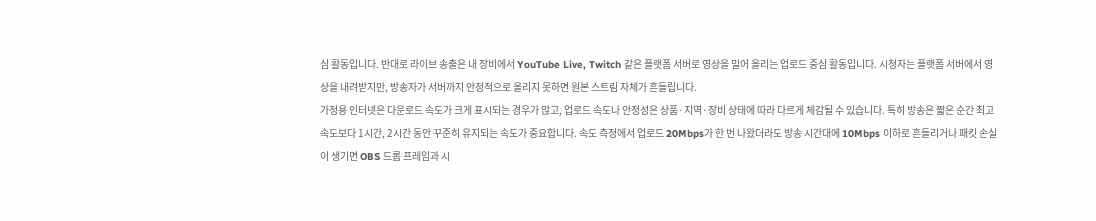심 활동입니다. 반대로 라이브 송출은 내 장비에서 YouTube Live, Twitch 같은 플랫폼 서버로 영상을 밀어 올리는 업로드 중심 활동입니다. 시청자는 플랫폼 서버에서 영상을 내려받지만, 방송자가 서버까지 안정적으로 올리지 못하면 원본 스트림 자체가 흔들립니다.
가정용 인터넷은 다운로드 속도가 크게 표시되는 경우가 많고, 업로드 속도나 안정성은 상품·지역·장비 상태에 따라 다르게 체감될 수 있습니다. 특히 방송은 짧은 순간 최고 속도보다 1시간, 2시간 동안 꾸준히 유지되는 속도가 중요합니다. 속도 측정에서 업로드 20Mbps가 한 번 나왔더라도 방송 시간대에 10Mbps 이하로 흔들리거나 패킷 손실이 생기면 OBS 드롭 프레임과 시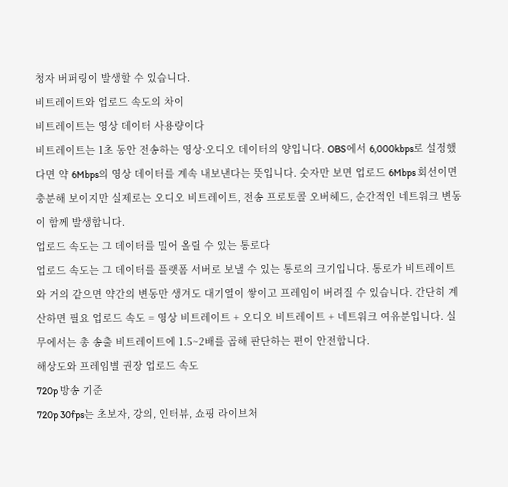청자 버퍼링이 발생할 수 있습니다.
비트레이트와 업로드 속도의 차이
비트레이트는 영상 데이터 사용량이다
비트레이트는 1초 동안 전송하는 영상·오디오 데이터의 양입니다. OBS에서 6,000kbps로 설정했다면 약 6Mbps의 영상 데이터를 계속 내보낸다는 뜻입니다. 숫자만 보면 업로드 6Mbps 회선이면 충분해 보이지만 실제로는 오디오 비트레이트, 전송 프로토콜 오버헤드, 순간적인 네트워크 변동이 함께 발생합니다.
업로드 속도는 그 데이터를 밀어 올릴 수 있는 통로다
업로드 속도는 그 데이터를 플랫폼 서버로 보낼 수 있는 통로의 크기입니다. 통로가 비트레이트와 거의 같으면 약간의 변동만 생겨도 대기열이 쌓이고 프레임이 버려질 수 있습니다. 간단히 계산하면 필요 업로드 속도 = 영상 비트레이트 + 오디오 비트레이트 + 네트워크 여유분입니다. 실무에서는 총 송출 비트레이트에 1.5~2배를 곱해 판단하는 편이 안전합니다.
해상도와 프레임별 권장 업로드 속도
720p 방송 기준
720p 30fps는 초보자, 강의, 인터뷰, 쇼핑 라이브처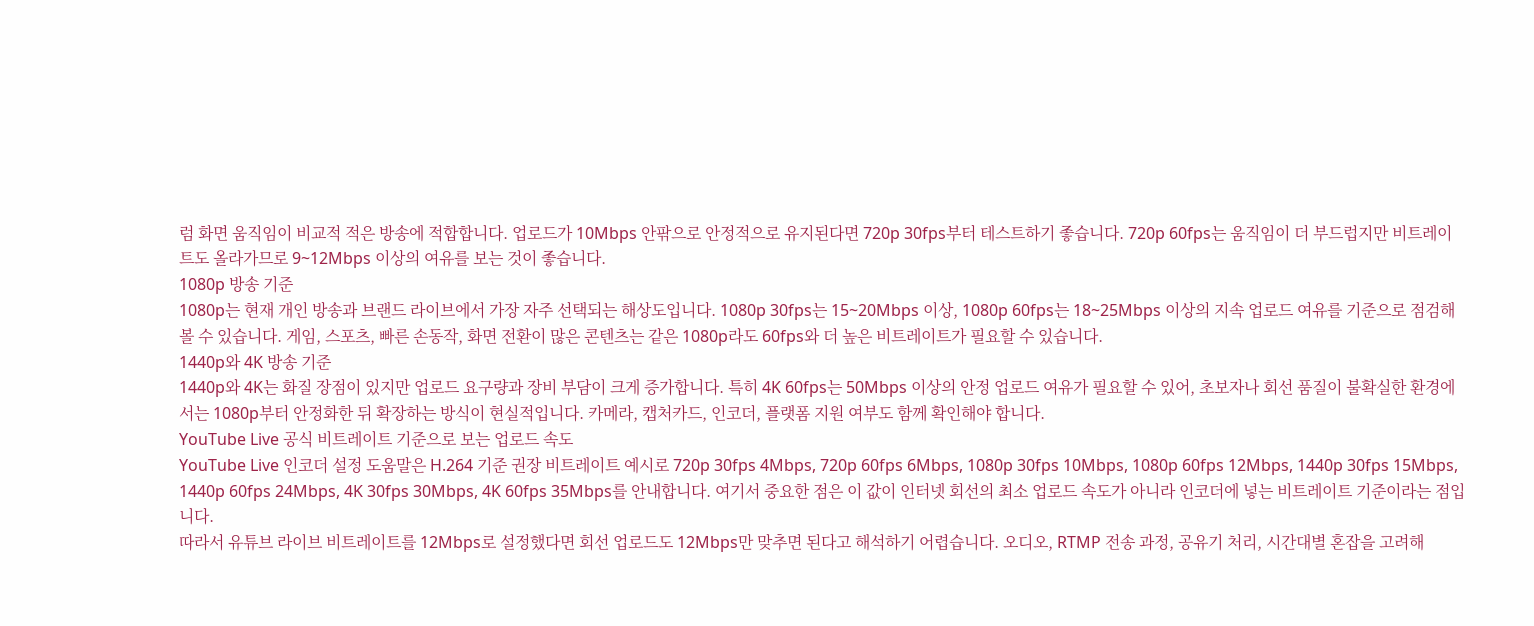럼 화면 움직임이 비교적 적은 방송에 적합합니다. 업로드가 10Mbps 안팎으로 안정적으로 유지된다면 720p 30fps부터 테스트하기 좋습니다. 720p 60fps는 움직임이 더 부드럽지만 비트레이트도 올라가므로 9~12Mbps 이상의 여유를 보는 것이 좋습니다.
1080p 방송 기준
1080p는 현재 개인 방송과 브랜드 라이브에서 가장 자주 선택되는 해상도입니다. 1080p 30fps는 15~20Mbps 이상, 1080p 60fps는 18~25Mbps 이상의 지속 업로드 여유를 기준으로 점검해볼 수 있습니다. 게임, 스포츠, 빠른 손동작, 화면 전환이 많은 콘텐츠는 같은 1080p라도 60fps와 더 높은 비트레이트가 필요할 수 있습니다.
1440p와 4K 방송 기준
1440p와 4K는 화질 장점이 있지만 업로드 요구량과 장비 부담이 크게 증가합니다. 특히 4K 60fps는 50Mbps 이상의 안정 업로드 여유가 필요할 수 있어, 초보자나 회선 품질이 불확실한 환경에서는 1080p부터 안정화한 뒤 확장하는 방식이 현실적입니다. 카메라, 캡처카드, 인코더, 플랫폼 지원 여부도 함께 확인해야 합니다.
YouTube Live 공식 비트레이트 기준으로 보는 업로드 속도
YouTube Live 인코더 설정 도움말은 H.264 기준 권장 비트레이트 예시로 720p 30fps 4Mbps, 720p 60fps 6Mbps, 1080p 30fps 10Mbps, 1080p 60fps 12Mbps, 1440p 30fps 15Mbps, 1440p 60fps 24Mbps, 4K 30fps 30Mbps, 4K 60fps 35Mbps를 안내합니다. 여기서 중요한 점은 이 값이 인터넷 회선의 최소 업로드 속도가 아니라 인코더에 넣는 비트레이트 기준이라는 점입니다.
따라서 유튜브 라이브 비트레이트를 12Mbps로 설정했다면 회선 업로드도 12Mbps만 맞추면 된다고 해석하기 어렵습니다. 오디오, RTMP 전송 과정, 공유기 처리, 시간대별 혼잡을 고려해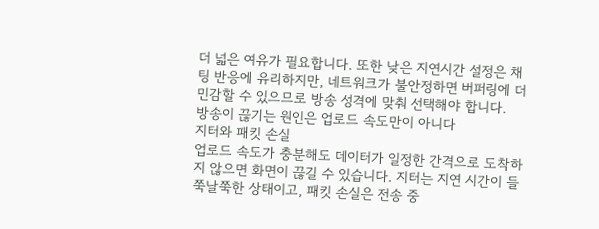더 넓은 여유가 필요합니다. 또한 낮은 지연시간 설정은 채팅 반응에 유리하지만, 네트워크가 불안정하면 버퍼링에 더 민감할 수 있으므로 방송 성격에 맞춰 선택해야 합니다.
방송이 끊기는 원인은 업로드 속도만이 아니다
지터와 패킷 손실
업로드 속도가 충분해도 데이터가 일정한 간격으로 도착하지 않으면 화면이 끊길 수 있습니다. 지터는 지연 시간이 들쭉날쭉한 상태이고, 패킷 손실은 전송 중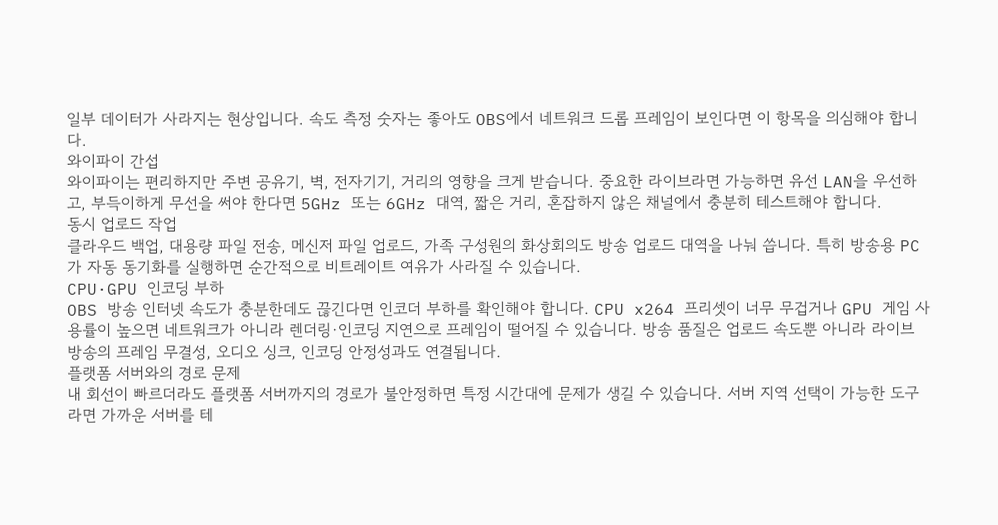일부 데이터가 사라지는 현상입니다. 속도 측정 숫자는 좋아도 OBS에서 네트워크 드롭 프레임이 보인다면 이 항목을 의심해야 합니다.
와이파이 간섭
와이파이는 편리하지만 주변 공유기, 벽, 전자기기, 거리의 영향을 크게 받습니다. 중요한 라이브라면 가능하면 유선 LAN을 우선하고, 부득이하게 무선을 써야 한다면 5GHz 또는 6GHz 대역, 짧은 거리, 혼잡하지 않은 채널에서 충분히 테스트해야 합니다.
동시 업로드 작업
클라우드 백업, 대용량 파일 전송, 메신저 파일 업로드, 가족 구성원의 화상회의도 방송 업로드 대역을 나눠 씁니다. 특히 방송용 PC가 자동 동기화를 실행하면 순간적으로 비트레이트 여유가 사라질 수 있습니다.
CPU·GPU 인코딩 부하
OBS 방송 인터넷 속도가 충분한데도 끊긴다면 인코더 부하를 확인해야 합니다. CPU x264 프리셋이 너무 무겁거나 GPU 게임 사용률이 높으면 네트워크가 아니라 렌더링·인코딩 지연으로 프레임이 떨어질 수 있습니다. 방송 품질은 업로드 속도뿐 아니라 라이브 방송의 프레임 무결성, 오디오 싱크, 인코딩 안정성과도 연결됩니다.
플랫폼 서버와의 경로 문제
내 회선이 빠르더라도 플랫폼 서버까지의 경로가 불안정하면 특정 시간대에 문제가 생길 수 있습니다. 서버 지역 선택이 가능한 도구라면 가까운 서버를 테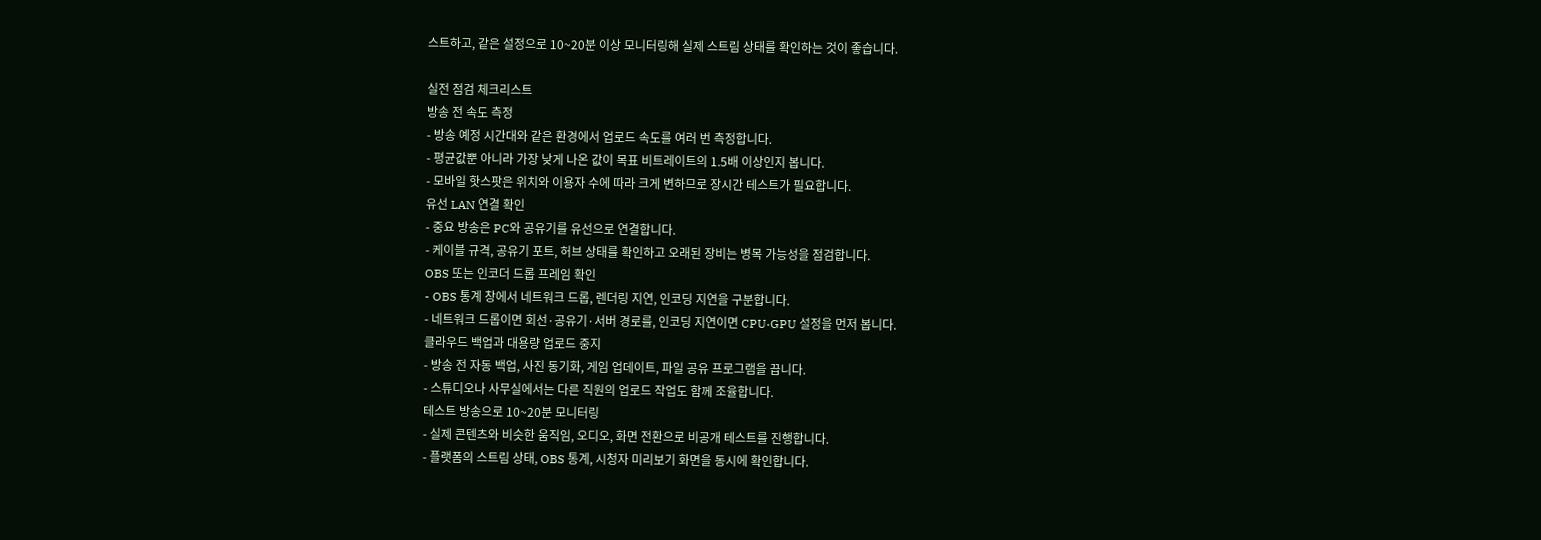스트하고, 같은 설정으로 10~20분 이상 모니터링해 실제 스트림 상태를 확인하는 것이 좋습니다.

실전 점검 체크리스트
방송 전 속도 측정
- 방송 예정 시간대와 같은 환경에서 업로드 속도를 여러 번 측정합니다.
- 평균값뿐 아니라 가장 낮게 나온 값이 목표 비트레이트의 1.5배 이상인지 봅니다.
- 모바일 핫스팟은 위치와 이용자 수에 따라 크게 변하므로 장시간 테스트가 필요합니다.
유선 LAN 연결 확인
- 중요 방송은 PC와 공유기를 유선으로 연결합니다.
- 케이블 규격, 공유기 포트, 허브 상태를 확인하고 오래된 장비는 병목 가능성을 점검합니다.
OBS 또는 인코더 드롭 프레임 확인
- OBS 통계 창에서 네트워크 드롭, 렌더링 지연, 인코딩 지연을 구분합니다.
- 네트워크 드롭이면 회선·공유기·서버 경로를, 인코딩 지연이면 CPU·GPU 설정을 먼저 봅니다.
클라우드 백업과 대용량 업로드 중지
- 방송 전 자동 백업, 사진 동기화, 게임 업데이트, 파일 공유 프로그램을 끕니다.
- 스튜디오나 사무실에서는 다른 직원의 업로드 작업도 함께 조율합니다.
테스트 방송으로 10~20분 모니터링
- 실제 콘텐츠와 비슷한 움직임, 오디오, 화면 전환으로 비공개 테스트를 진행합니다.
- 플랫폼의 스트림 상태, OBS 통계, 시청자 미리보기 화면을 동시에 확인합니다.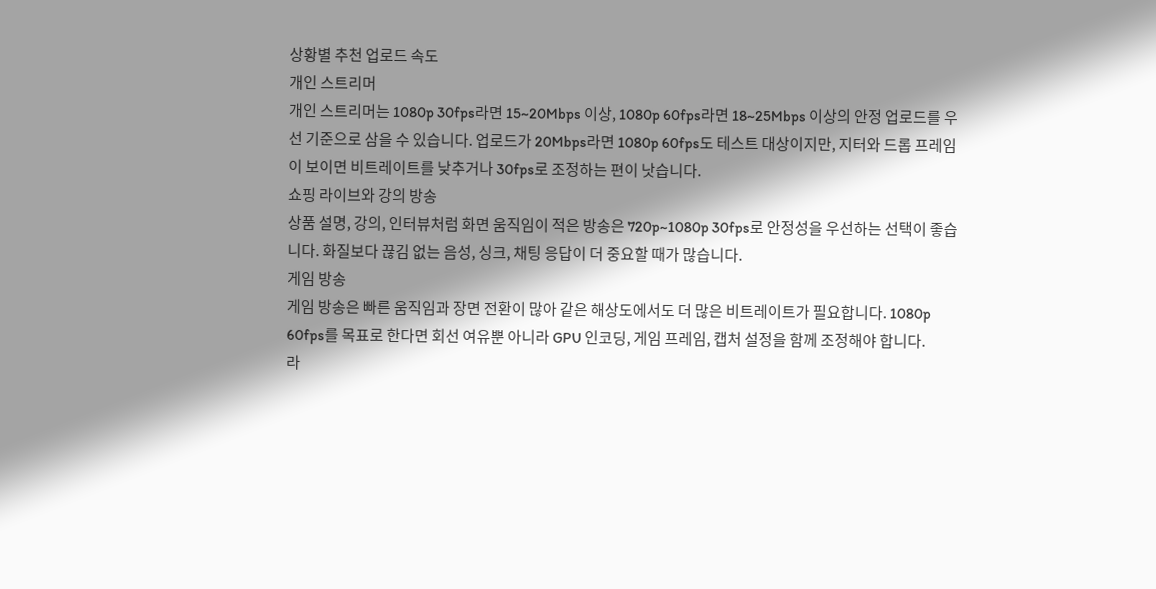상황별 추천 업로드 속도
개인 스트리머
개인 스트리머는 1080p 30fps라면 15~20Mbps 이상, 1080p 60fps라면 18~25Mbps 이상의 안정 업로드를 우선 기준으로 삼을 수 있습니다. 업로드가 20Mbps라면 1080p 60fps도 테스트 대상이지만, 지터와 드롭 프레임이 보이면 비트레이트를 낮추거나 30fps로 조정하는 편이 낫습니다.
쇼핑 라이브와 강의 방송
상품 설명, 강의, 인터뷰처럼 화면 움직임이 적은 방송은 720p~1080p 30fps로 안정성을 우선하는 선택이 좋습니다. 화질보다 끊김 없는 음성, 싱크, 채팅 응답이 더 중요할 때가 많습니다.
게임 방송
게임 방송은 빠른 움직임과 장면 전환이 많아 같은 해상도에서도 더 많은 비트레이트가 필요합니다. 1080p 60fps를 목표로 한다면 회선 여유뿐 아니라 GPU 인코딩, 게임 프레임, 캡처 설정을 함께 조정해야 합니다.
라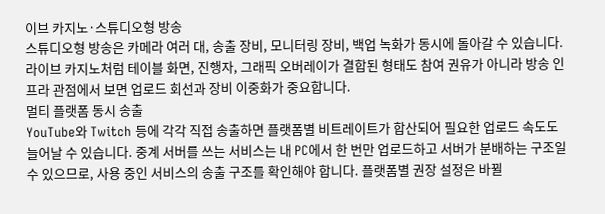이브 카지노·스튜디오형 방송
스튜디오형 방송은 카메라 여러 대, 송출 장비, 모니터링 장비, 백업 녹화가 동시에 돌아갈 수 있습니다. 라이브 카지노처럼 테이블 화면, 진행자, 그래픽 오버레이가 결합된 형태도 참여 권유가 아니라 방송 인프라 관점에서 보면 업로드 회선과 장비 이중화가 중요합니다.
멀티 플랫폼 동시 송출
YouTube와 Twitch 등에 각각 직접 송출하면 플랫폼별 비트레이트가 합산되어 필요한 업로드 속도도 늘어날 수 있습니다. 중계 서버를 쓰는 서비스는 내 PC에서 한 번만 업로드하고 서버가 분배하는 구조일 수 있으므로, 사용 중인 서비스의 송출 구조를 확인해야 합니다. 플랫폼별 권장 설정은 바뀔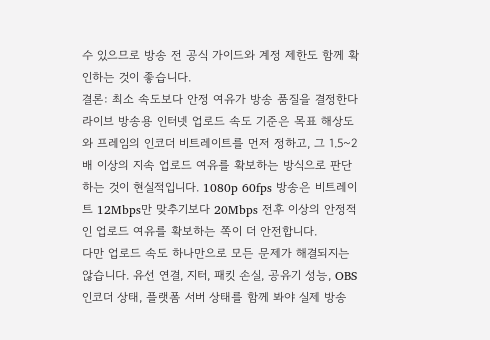수 있으므로 방송 전 공식 가이드와 계정 제한도 함께 확인하는 것이 좋습니다.
결론: 최소 속도보다 안정 여유가 방송 품질을 결정한다
라이브 방송용 인터넷 업로드 속도 기준은 목표 해상도와 프레임의 인코더 비트레이트를 먼저 정하고, 그 1.5~2배 이상의 지속 업로드 여유를 확보하는 방식으로 판단하는 것이 현실적입니다. 1080p 60fps 방송은 비트레이트 12Mbps만 맞추기보다 20Mbps 전후 이상의 안정적인 업로드 여유를 확보하는 쪽이 더 안전합니다.
다만 업로드 속도 하나만으로 모든 문제가 해결되지는 않습니다. 유선 연결, 지터, 패킷 손실, 공유기 성능, OBS 인코더 상태, 플랫폼 서버 상태를 함께 봐야 실제 방송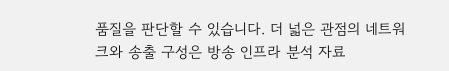품질을 판단할 수 있습니다. 더 넓은 관점의 네트워크와 송출 구성은 방송 인프라 분석 자료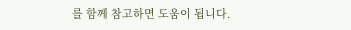를 함께 참고하면 도움이 됩니다.